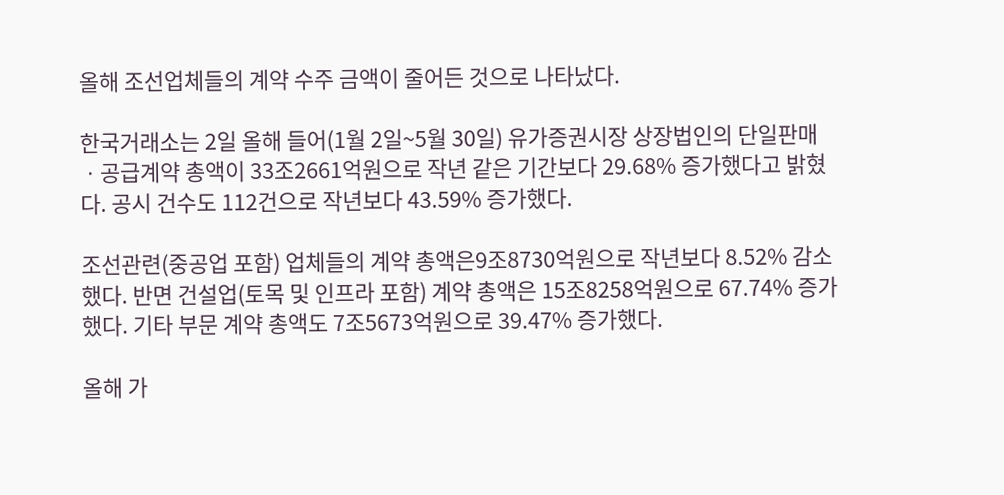올해 조선업체들의 계약 수주 금액이 줄어든 것으로 나타났다.

한국거래소는 2일 올해 들어(1월 2일~5월 30일) 유가증권시장 상장법인의 단일판매ㆍ공급계약 총액이 33조2661억원으로 작년 같은 기간보다 29.68% 증가했다고 밝혔다. 공시 건수도 112건으로 작년보다 43.59% 증가했다.

조선관련(중공업 포함) 업체들의 계약 총액은9조8730억원으로 작년보다 8.52% 감소했다. 반면 건설업(토목 및 인프라 포함) 계약 총액은 15조8258억원으로 67.74% 증가했다. 기타 부문 계약 총액도 7조5673억원으로 39.47% 증가했다.

올해 가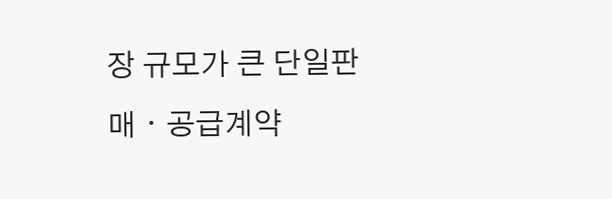장 규모가 큰 단일판매ㆍ공급계약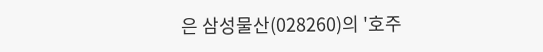은 삼성물산(028260)의 '호주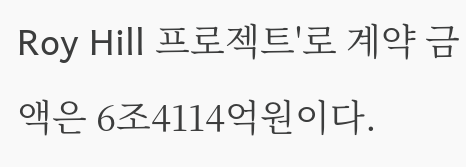Roy Hill 프로젝트'로 계약 금액은 6조4114억원이다.